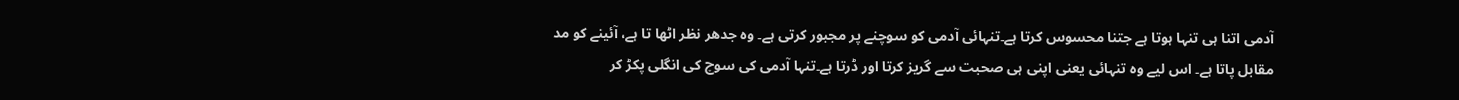آدمی اتنا ہی تنہا ہوتا ہے جتنا محسوس کرتا ہے۔تنہائی آدمی کو سوچنے پر مجبور کرتی ہے۔ وہ جدھر نظر اٹھا تا ہے، آئینے کو مد مقابل پاتا ہے۔ اس لیے وہ تنہائی یعنی اپنی ہی صحبت سے گریز کرتا اور ڈرتا ہے۔تنہا آدمی کی سوچ کی انگلی پکڑ کر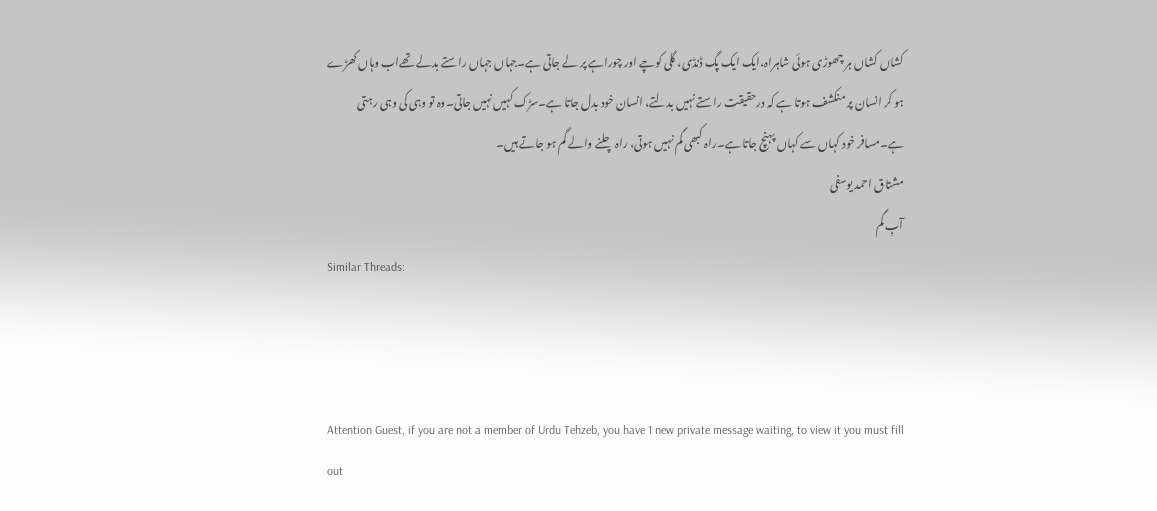کشاں کشاں ہر چھوڑی ہوئی شاہراہ،ایک ایک پگ ڈنڈی، گلی کوچے اور چوراہے پر لے جاتی ہے۔جہاں جہاں راستے بدلے تھےاب وہاں کھڑے ہو کر انسان پر منکشف ہوتا ہے کہ درحقیقت راستے نہیں بدلتے، انسان خود بدل جاتا ہے۔سڑک کہیں نہیں جاتی۔وہ تو وہی کی وہی رہتی ہے۔مسافر خود کہاں سے کہاں پہنچ جاتا ہے۔راہ کبھی گم نہیں ہوتی، راہ چلنے والے گم ہو جاتے ہیں۔
مشتاق احمد یوسفی
آبِ گم
Similar Threads:



Attention Guest, if you are not a member of Urdu Tehzeb, you have 1 new private message waiting, to view it you must fill out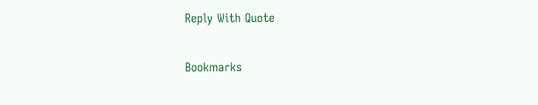Reply With Quote

Bookmarks